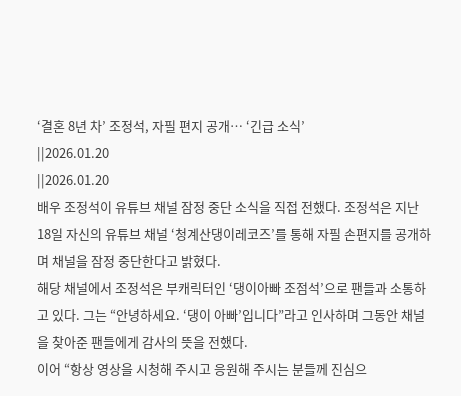‘결혼 8년 차’ 조정석, 자필 편지 공개… ‘긴급 소식’
||2026.01.20
||2026.01.20
배우 조정석이 유튜브 채널 잠정 중단 소식을 직접 전했다. 조정석은 지난 18일 자신의 유튜브 채널 ‘청계산댕이레코즈’를 통해 자필 손편지를 공개하며 채널을 잠정 중단한다고 밝혔다.
해당 채널에서 조정석은 부캐릭터인 ‘댕이아빠 조점석’으로 팬들과 소통하고 있다. 그는 “안녕하세요. ‘댕이 아빠’입니다”라고 인사하며 그동안 채널을 찾아준 팬들에게 감사의 뜻을 전했다.
이어 “항상 영상을 시청해 주시고 응원해 주시는 분들께 진심으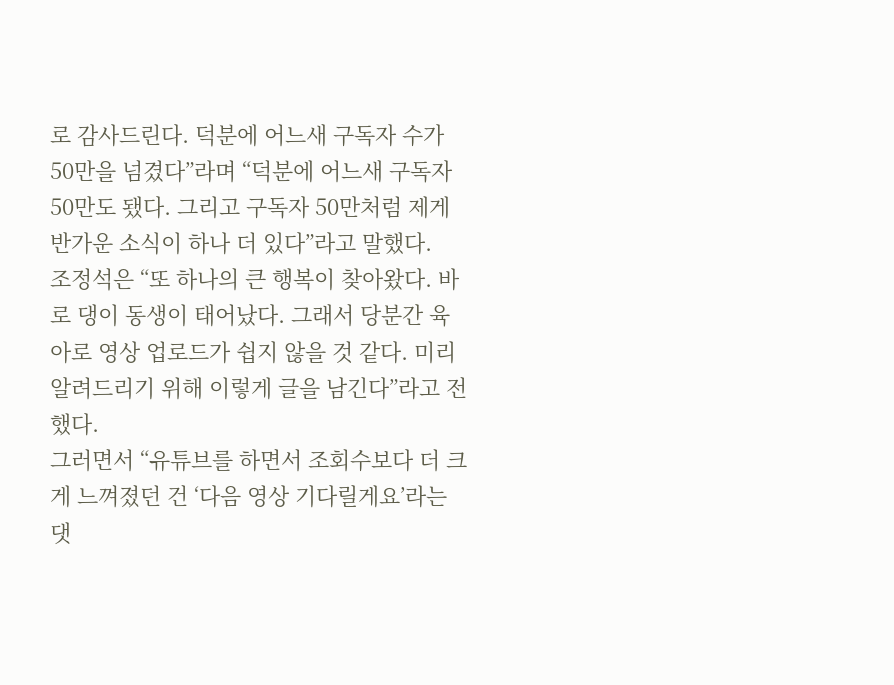로 감사드린다. 덕분에 어느새 구독자 수가 50만을 넘겼다”라며 “덕분에 어느새 구독자 50만도 됐다. 그리고 구독자 50만처럼 제게 반가운 소식이 하나 더 있다”라고 말했다.
조정석은 “또 하나의 큰 행복이 찾아왔다. 바로 댕이 동생이 태어났다. 그래서 당분간 육아로 영상 업로드가 쉽지 않을 것 같다. 미리 알려드리기 위해 이렇게 글을 남긴다”라고 전했다.
그러면서 “유튜브를 하면서 조회수보다 더 크게 느껴졌던 건 ‘다음 영상 기다릴게요’라는 댓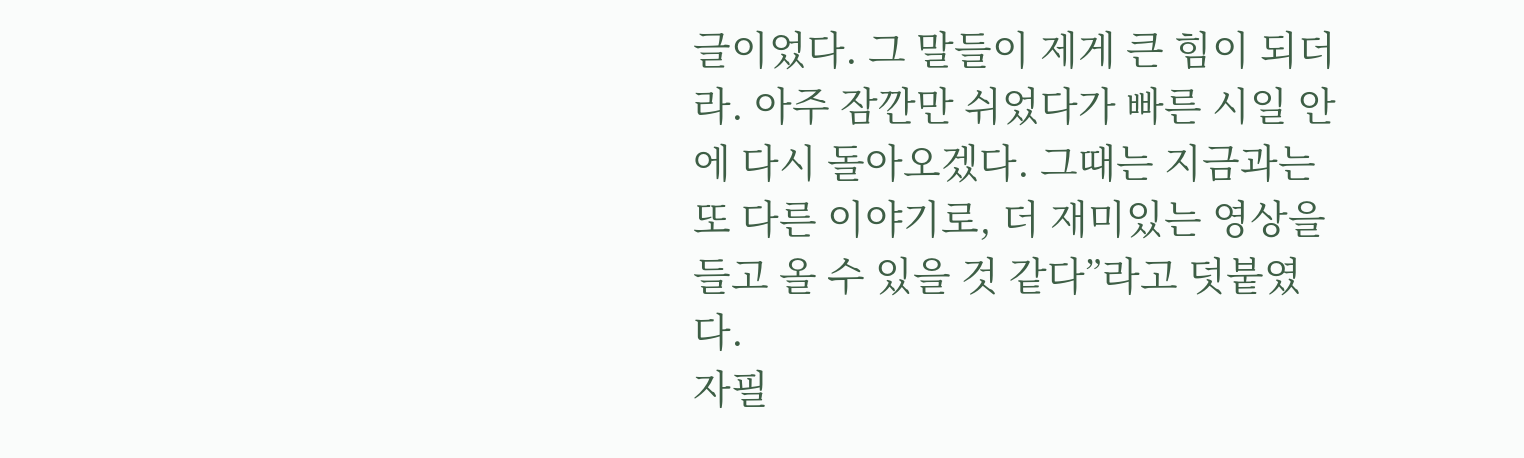글이었다. 그 말들이 제게 큰 힘이 되더라. 아주 잠깐만 쉬었다가 빠른 시일 안에 다시 돌아오겠다. 그때는 지금과는 또 다른 이야기로, 더 재미있는 영상을 들고 올 수 있을 것 같다”라고 덧붙였다.
자필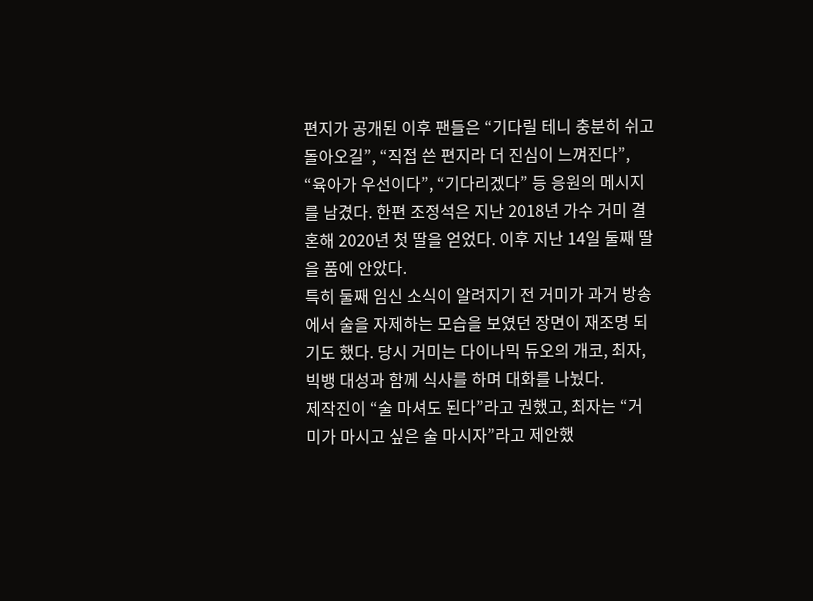편지가 공개된 이후 팬들은 “기다릴 테니 충분히 쉬고 돌아오길”, “직접 쓴 편지라 더 진심이 느껴진다”, “육아가 우선이다”, “기다리겠다” 등 응원의 메시지를 남겼다. 한편 조정석은 지난 2018년 가수 거미 결혼해 2020년 첫 딸을 얻었다. 이후 지난 14일 둘째 딸을 품에 안았다.
특히 둘째 임신 소식이 알려지기 전 거미가 과거 방송에서 술을 자제하는 모습을 보였던 장면이 재조명 되기도 했다. 당시 거미는 다이나믹 듀오의 개코, 최자, 빅뱅 대성과 함께 식사를 하며 대화를 나눴다.
제작진이 “술 마셔도 된다”라고 권했고, 최자는 “거미가 마시고 싶은 술 마시자”라고 제안했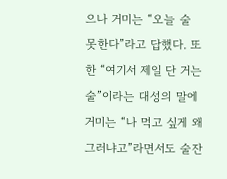으나 거미는 “오늘 술 못한다”라고 답했다. 또한 “여기서 제일 단 거는 술”이라는 대성의 말에 거미는 “나 먹고 싶게 왜 그러냐고”라면서도 술잔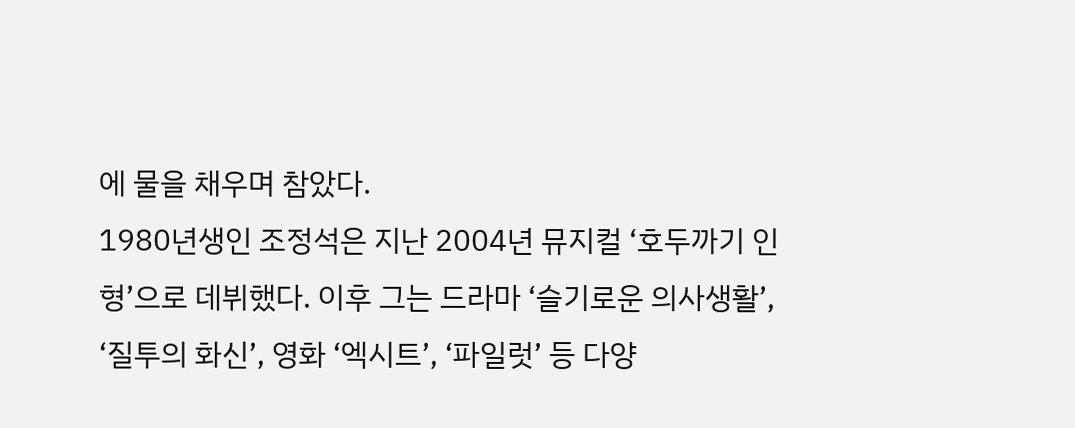에 물을 채우며 참았다.
1980년생인 조정석은 지난 2004년 뮤지컬 ‘호두까기 인형’으로 데뷔했다. 이후 그는 드라마 ‘슬기로운 의사생활’, ‘질투의 화신’, 영화 ‘엑시트’, ‘파일럿’ 등 다양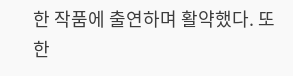한 작품에 출연하며 활약했다. 또한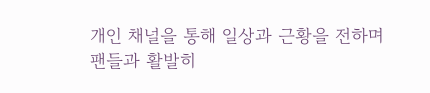개인 채널을 통해 일상과 근황을 전하며 팬들과 활발히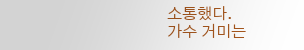소통했다.
가수 거미는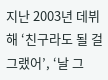지난 2003년 데뷔해 ‘친구라도 될 걸 그랬어’, ‘날 그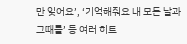만 잊어요’, ‘기억해줘요 내 모든 날과 그때를’ 등 여러 히트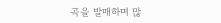곡을 발매하며 많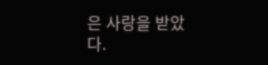은 사랑을 받았다.